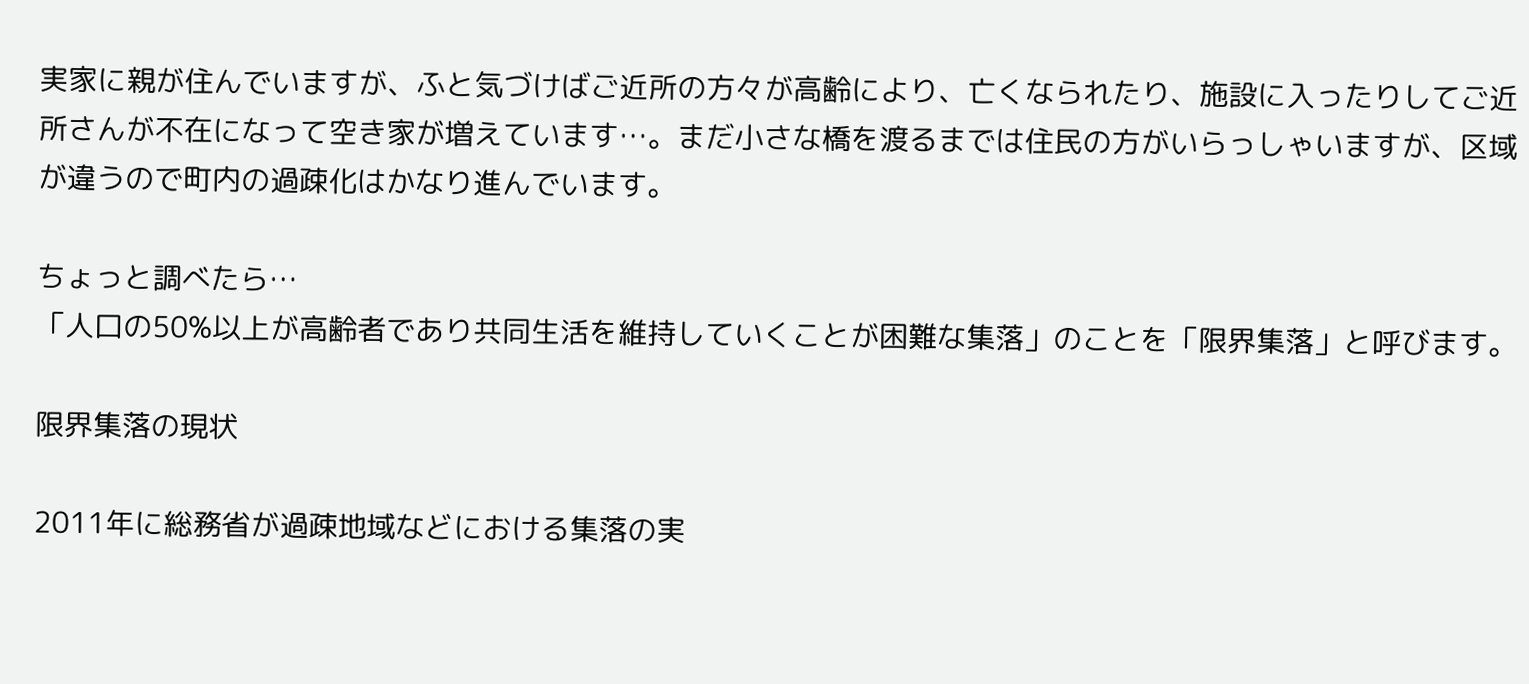実家に親が住んでいますが、ふと気づけばご近所の方々が高齢により、亡くなられたり、施設に入ったりしてご近所さんが不在になって空き家が増えています…。まだ小さな橋を渡るまでは住民の方がいらっしゃいますが、区域が違うので町内の過疎化はかなり進んでいます。

ちょっと調べたら…
「人口の50%以上が高齢者であり共同生活を維持していくことが困難な集落」のことを「限界集落」と呼びます。

限界集落の現状

2011年に総務省が過疎地域などにおける集落の実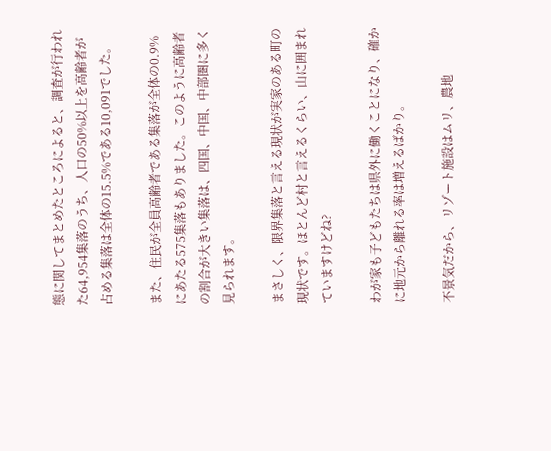態に関してまとめたところによると、調査が行われた64,954集落のうち、人口の50%以上を高齢者が占める集落は全体の15.5%である10,091でした。

また、住民が全員高齢者である集落が全体の0.9%にあたる575集落もありました。このように高齢者の割合が大きい集落は、四国、中国、中部圏に多く見られます。

まさしく、限界集落と言える現状が実家のある町の現状です。ほとんど村と言えるくらい、山に囲まれていますけどね?

わが家も子どもたちは県外に働くことになり、確かに地元から離れる率は増えるばかり。

不景気だから、リゾート施設はムリ、農地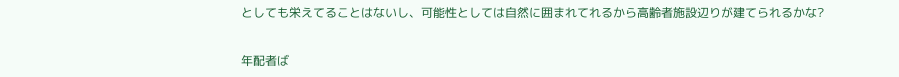としても栄えてることはないし、可能性としては自然に囲まれてれるから高齢者施設辺りが建てられるかな?


年配者ば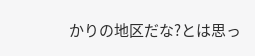かりの地区だな?とは思っ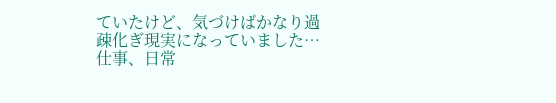ていたけど、気づけばかなり過疎化ぎ現実になっていました…
仕事、日常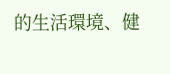的生活環境、健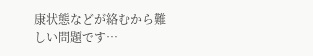康状態などが絡むから難しい問題です…